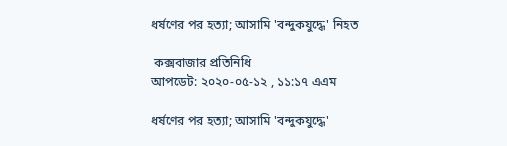ধর্ষণের পর হত্যা; আসামি 'বন্দুকযুদ্ধে' নিহত

 কক্সবাজার প্রতিনিধি
আপডেট: ২০২০-০৫-১২ , ১১:১৭ এএম

ধর্ষণের পর হত্যা; আসামি 'বন্দুকযুদ্ধে'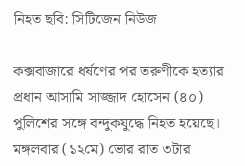নিহত ছবি: সিটিজেন নিউজ

কক্সবাজারে ধর্ষণের পর তরুণীকে হত্যার প্রধান আসামি সাজ্জাদ হোসেন (৪০) পুলিশের সঙ্গে বন্দুকযুদ্ধে নিহত হয়েছে। মঙ্গলবার (১২মে) ভোর রাত ৩টার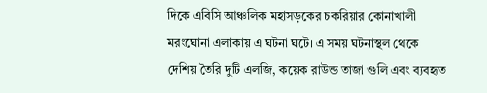দিকে এবিসি আঞ্চলিক মহাসড়কের চকরিয়ার কোনাখালী মরংঘোনা এলাকায় এ ঘটনা ঘটে। এ সময় ঘটনাস্থল থেকে দেশিয় তৈরি দুটি এলজি, কয়েক রাউন্ড তাজা গুলি এবং ব্যবহৃত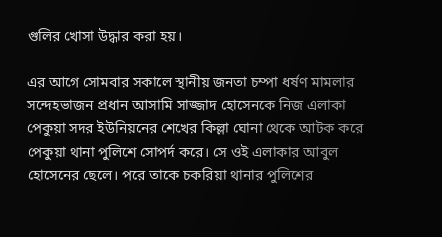গুলির খোসা উদ্ধার করা হয়।

এর আগে সোমবার সকালে স্থানীয় জনতা চম্পা ধর্ষণ মামলার সন্দেহভাজন প্রধান আসামি সাজ্জাদ হোসেনকে নিজ এলাকা পেকুয়া সদর ইউনিয়নের শেখের কিল্লা ঘোনা থেকে আটক করে পেকুয়া থানা পুলিশে সোপর্দ করে। সে ওই এলাকার আবুল হোসেনের ছেলে। পরে তাকে চকরিয়া থানার পুলিশের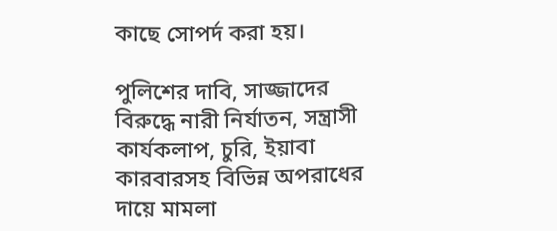কাছে সোপর্দ করা হয়।

পুলিশের দাবি, সাজ্জাদের বিরুদ্ধে নারী নির্যাতন, সন্ত্রাসী কার্যকলাপ, চুরি, ইয়াবা কারবারসহ বিভিন্ন অপরাধের দায়ে মামলা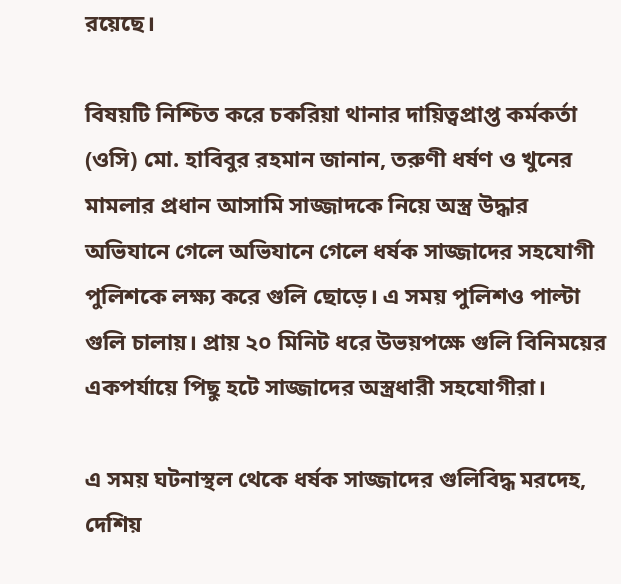রয়েছে।

বিষয়টি নিশ্চিত করে চকরিয়া থানার দায়িত্বপ্রাপ্ত কর্মকর্তা (ওসি) মো. হাবিবুর রহমান জানান, তরুণী ধর্ষণ ও খুনের মামলার প্রধান আসামি সাজ্জাদকে নিয়ে অস্ত্র উদ্ধার অভিযানে গেলে অভিযানে গেলে ধর্ষক সাজ্জাদের সহযোগী পুলিশকে লক্ষ্য করে গুলি ছোড়ে। এ সময় পুলিশও পাল্টা গুলি চালায়। প্রায় ২০ মিনিট ধরে উভয়পক্ষে গুলি বিনিময়ের একপর্যায়ে পিছু হটে সাজ্জাদের অস্ত্রধারী সহযোগীরা।

এ সময় ঘটনাস্থল থেকে ধর্ষক সাজ্জাদের গুলিবিদ্ধ মরদেহ, দেশিয়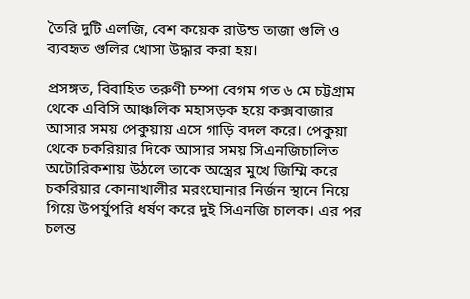তৈরি দুটি এলজি, বেশ কয়েক রাউন্ড তাজা গুলি ও ব্যবহৃত গুলির খোসা উদ্ধার করা হয়।

প্রসঙ্গত, বিবাহিত তরুণী চম্পা বেগম গত ৬ মে চট্টগ্রাম থেকে এবিসি আঞ্চলিক মহাসড়ক হয়ে কক্সবাজার আসার সময় পেকুয়ায় এসে গাড়ি বদল করে। পেকুয়া থেকে চকরিয়ার দিকে আসার সময় সিএনজিচালিত অটোরিকশায় উঠলে তাকে অস্ত্রের মুখে জিম্মি করে চকরিয়ার কোনাখালীর মরংঘোনার নির্জন স্থানে নিয়ে গিয়ে উপর্যুপরি ধর্ষণ করে দুই সিএনজি চালক। এর পর চলন্ত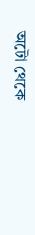অটো থেকে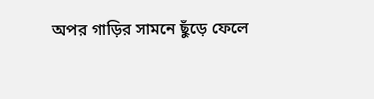অপর গাড়ির সামনে ছুঁড়ে ফেলে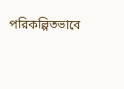পরিকল্পিতভাবে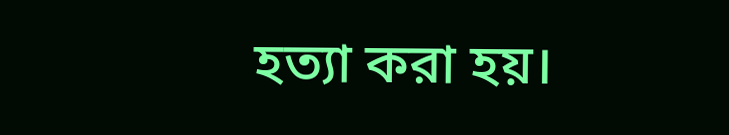হত্যা করা হয়।